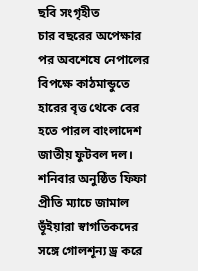ছবি সংগৃহীত
চার বছরের অপেক্ষার পর অবশেষে নেপালের বিপক্ষে কাঠমান্ডুতে হারের বৃত্ত থেকে বের হতে পারল বাংলাদেশ জাতীয় ফুটবল দল। শনিবার অনুষ্ঠিত ফিফা প্রীতি ম্যাচে জামাল ভূঁইয়ারা স্বাগতিকদের সঙ্গে গোলশূন্য ড্র করে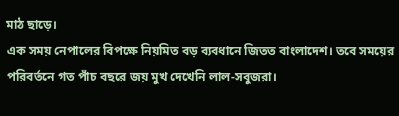মাঠ ছাড়ে।
এক সময় নেপালের বিপক্ষে নিয়মিত বড় ব্যবধানে জিতত বাংলাদেশ। তবে সময়ের পরিবর্তনে গত পাঁচ বছরে জয় মুখ দেখেনি লাল-সবুজরা।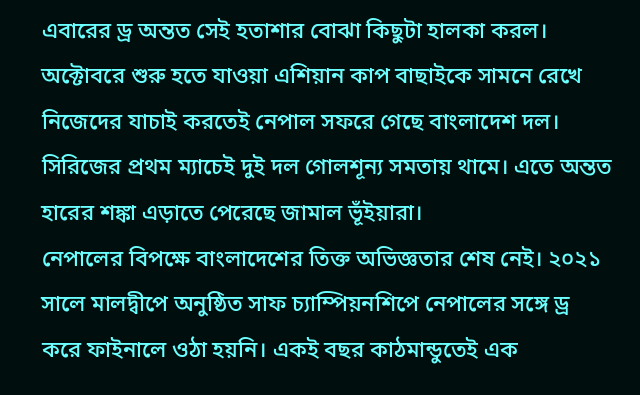এবারের ড্র অন্তত সেই হতাশার বোঝা কিছুটা হালকা করল।
অক্টোবরে শুরু হতে যাওয়া এশিয়ান কাপ বাছাইকে সামনে রেখে নিজেদের যাচাই করতেই নেপাল সফরে গেছে বাংলাদেশ দল। সিরিজের প্রথম ম্যাচেই দুই দল গোলশূন্য সমতায় থামে। এতে অন্তত হারের শঙ্কা এড়াতে পেরেছে জামাল ভূঁইয়ারা।
নেপালের বিপক্ষে বাংলাদেশের তিক্ত অভিজ্ঞতার শেষ নেই। ২০২১ সালে মালদ্বীপে অনুষ্ঠিত সাফ চ্যাম্পিয়নশিপে নেপালের সঙ্গে ড্র করে ফাইনালে ওঠা হয়নি। একই বছর কাঠমান্ডুতেই এক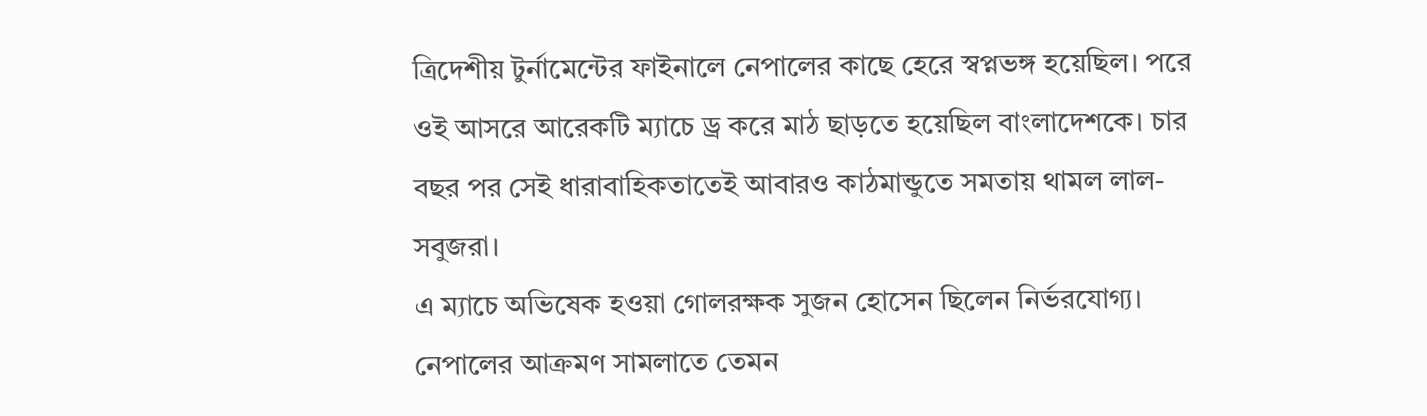ত্রিদেশীয় টুর্নামেন্টের ফাইনালে নেপালের কাছে হেরে স্বপ্নভঙ্গ হয়েছিল। পরে ওই আসরে আরেকটি ম্যাচে ড্র করে মাঠ ছাড়তে হয়েছিল বাংলাদেশকে। চার বছর পর সেই ধারাবাহিকতাতেই আবারও কাঠমান্ডুতে সমতায় থামল লাল-সবুজরা।
এ ম্যাচে অভিষেক হওয়া গোলরক্ষক সুজন হোসেন ছিলেন নির্ভরযোগ্য। নেপালের আক্রমণ সামলাতে তেমন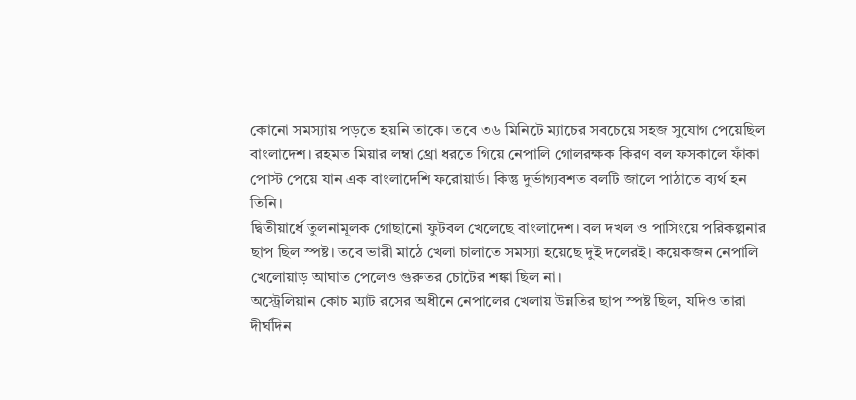কোনো সমস্যায় পড়তে হয়নি তাকে। তবে ৩৬ মিনিটে ম্যাচের সবচেয়ে সহজ সুযোগ পেয়েছিল বাংলাদেশ। রহমত মিয়ার লম্বা থ্রো ধরতে গিয়ে নেপালি গোলরক্ষক কিরণ বল ফসকালে ফাঁকা পোস্ট পেয়ে যান এক বাংলাদেশি ফরোয়ার্ড। কিন্তু দুর্ভাগ্যবশত বলটি জালে পাঠাতে ব্যর্থ হন তিনি।
দ্বিতীয়ার্ধে তুলনামূলক গোছানো ফুটবল খেলেছে বাংলাদেশ। বল দখল ও পাসিংয়ে পরিকল্পনার ছাপ ছিল স্পষ্ট। তবে ভারী মাঠে খেলা চালাতে সমস্যা হয়েছে দুই দলেরই। কয়েকজন নেপালি খেলোয়াড় আঘাত পেলেও গুরুতর চোটের শঙ্কা ছিল না।
অস্ট্রেলিয়ান কোচ ম্যাট রসের অধীনে নেপালের খেলায় উন্নতির ছাপ স্পষ্ট ছিল, যদিও তারা দীর্ঘদিন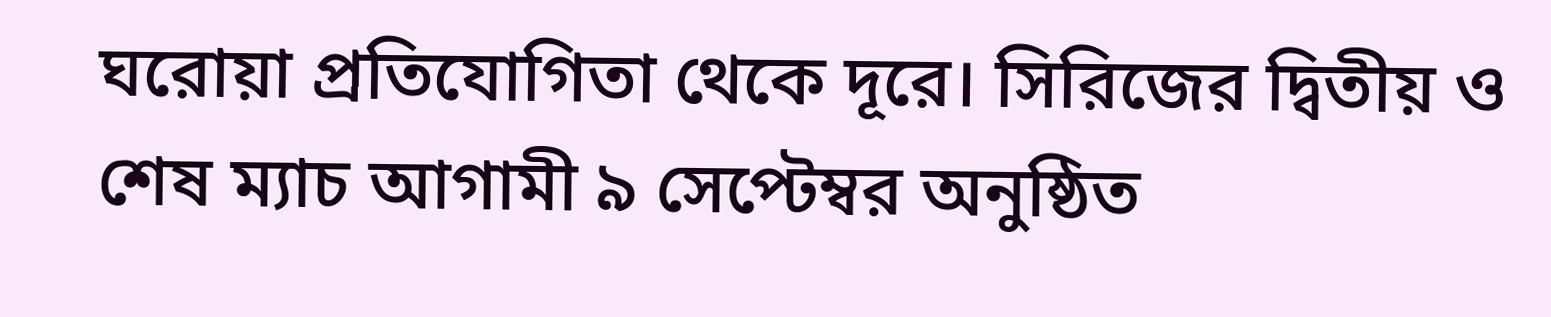ঘরোয়া প্রতিযোগিতা থেকে দূরে। সিরিজের দ্বিতীয় ও শেষ ম্যাচ আগামী ৯ সেপ্টেম্বর অনুষ্ঠিত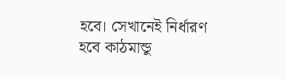হবে। সেখানেই নির্ধারণ হবে কাঠমান্ডু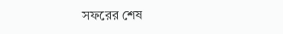সফরের শেষ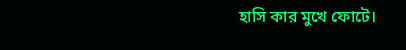হাসি কার মুখে ফোটে।